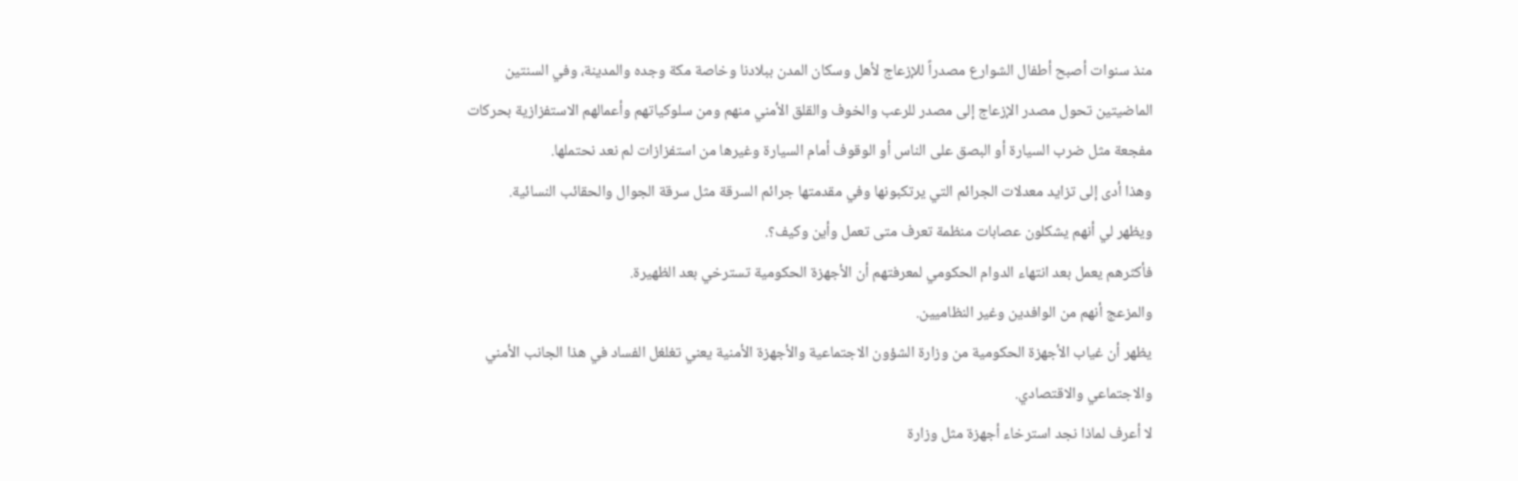منذ سنوات أصبح أطفال الشوارع مصدراً للإزعاج لأهل وسكان المدن ببلادنا وخاصة مكة وجده والمدينة، وفي السنتين الماضيتين تحول مصدر الإزعاج إلى مصدر للرعب والخوف والقلق الأمني منهم ومن سلوكياتهم وأعمالهم الاستفزازية بحركات مفجعة مثل ضرب السيارة أو البصق على الناس أو الوقوف أمام السيارة وغيرها من استفزازات لم نعد نحتملها.
وهذا أدى إلى تزايد معدلات الجرائم التي يرتكبونها وفي مقدمتها جرائم السرقة مثل سرقة الجوال والحقائب النسائية.
ويظهر لي أنهم يشكلون عصابات منظمة تعرف متى تعمل وأين وكيف؟.
فأكثرهم يعمل بعد انتهاء الدوام الحكومي لمعرفتهم أن الأجهزة الحكومية تسترخي بعد الظهيرة.
والمزعج أنهم من الوافدين وغير النظاميين.
يظهر أن غياب الأجهزة الحكومية من وزارة الشؤون الاجتماعية والأجهزة الأمنية يعني تغلغل الفساد في هذا الجانب الأمني والاجتماعي والاقتصادي.
لا أعرف لماذا نجد استرخاء أجهزة مثل وزارة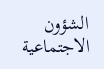الشؤون الاجتماعية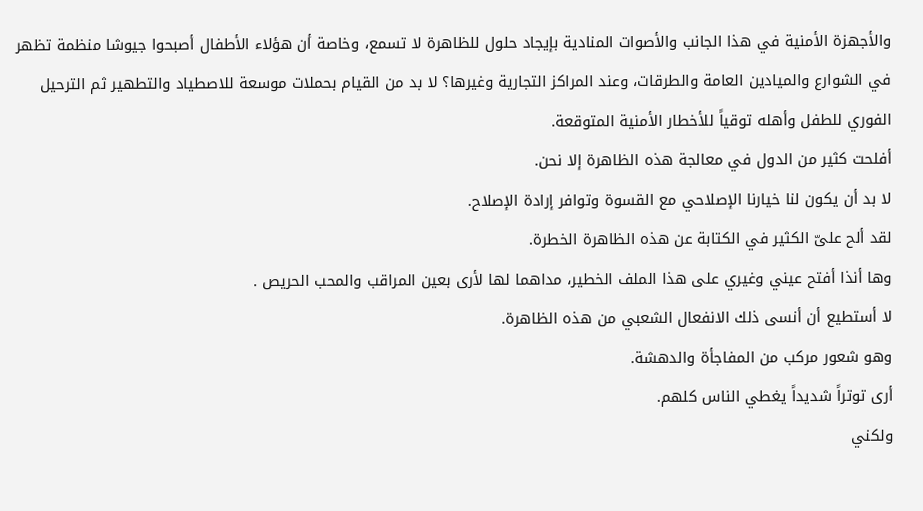والأجهزة الأمنية في هذا الجانب والأصوات المنادية بإيجاد حلول للظاهرة لا تسمع، وخاصة أن هؤلاء الأطفال أصبحوا جيوشا منظمة تظهر في الشوارع والميادين العامة والطرقات، وعند المراكز التجارية وغيرها؟ لا بد من القيام بحملات موسعة للاصطياد والتطهير ثم الترحيل الفوري للطفل وأهله توقياً للأخطار الأمنية المتوقعة.
أفلحت كثير من الدول في معالجة هذه الظاهرة إلا نحن.
لا بد أن يكون لنا خيارنا الإصلاحي مع القسوة وتوافر إرادة الإصلاح.
لقد ألح علىّ الكثير في الكتابة عن هذه الظاهرة الخطرة.
وها أنذا أفتح عيني وغيري على هذا الملف الخطير، مداهما لها لأرى بعين المراقب والمحب الحريص .
لا أستطيع أن أنسى ذلك الانفعال الشعبي من هذه الظاهرة.
وهو شعور مركب من المفاجأة والدهشة.
أرى توتراً شديداً يغطي الناس كلهم.
ولكني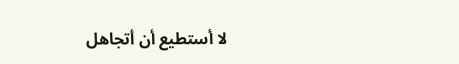لا أستطيع أن أتجاهل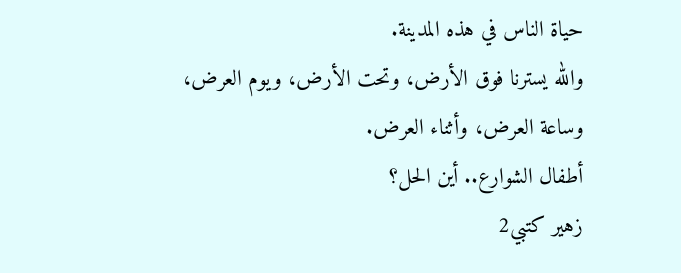حياة الناس في هذه المدينة.
والله يسترنا فوق الأرض، وتحت الأرض، ويوم العرض، وساعة العرض، وأثناء العرض.
أطفال الشوارع.. أين الحل؟
زهير كتبي2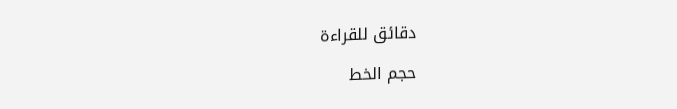دقائق للقراءة

حجم الخط